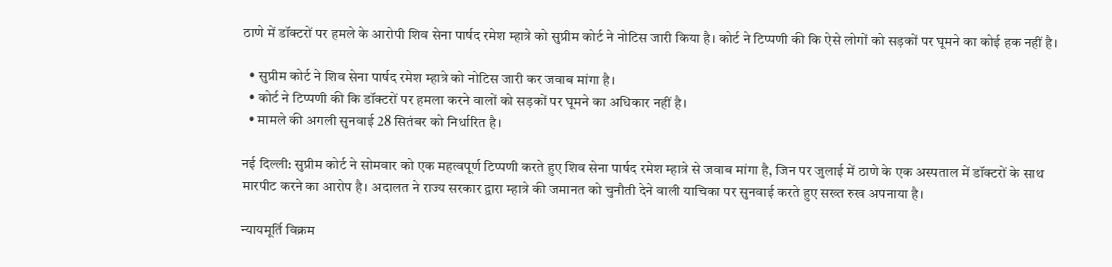ठाणे में डॉक्टरों पर हमले के आरोपी शिव सेना पार्षद रमेश म्हात्रे को सुप्रीम कोर्ट ने नोटिस जारी किया है। कोर्ट ने टिप्पणी की कि ऐसे लोगों को सड़कों पर घूमने का कोई हक नहीं है।

  • सुप्रीम कोर्ट ने शिव सेना पार्षद रमेश म्हात्रे को नोटिस जारी कर जवाब मांगा है।
  • कोर्ट ने टिप्पणी की कि डॉक्टरों पर हमला करने वालों को सड़कों पर घूमने का अधिकार नहीं है।
  • मामले की अगली सुनवाई 28 सितंबर को निर्धारित है।

नई दिल्ली: सुप्रीम कोर्ट ने सोमवार को एक महत्वपूर्ण टिप्पणी करते हुए शिव सेना पार्षद रमेश म्हात्रे से जवाब मांगा है, जिन पर जुलाई में ठाणे के एक अस्पताल में डॉक्टरों के साथ मारपीट करने का आरोप है। अदालत ने राज्य सरकार द्वारा म्हात्रे की जमानत को चुनौती देने वाली याचिका पर सुनवाई करते हुए सख्त रुख अपनाया है।

न्यायमूर्ति विक्रम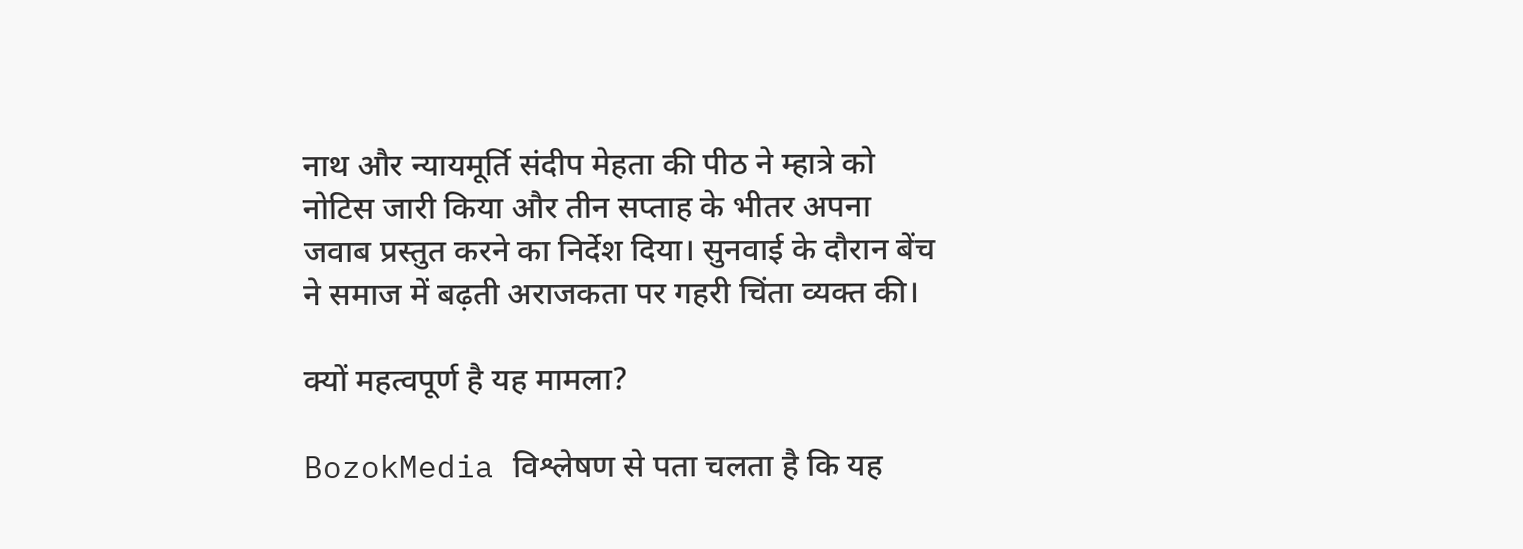नाथ और न्यायमूर्ति संदीप मेहता की पीठ ने म्हात्रे को नोटिस जारी किया और तीन सप्ताह के भीतर अपना जवाब प्रस्तुत करने का निर्देश दिया। सुनवाई के दौरान बेंच ने समाज में बढ़ती अराजकता पर गहरी चिंता व्यक्त की।

क्यों महत्वपूर्ण है यह मामला?

BozokMedia विश्लेषण से पता चलता है कि यह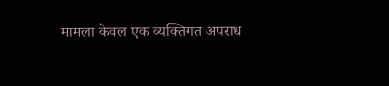मामला केवल एक व्यक्तिगत अपराध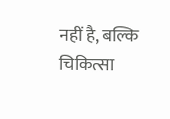नहीं है, बल्कि चिकित्सा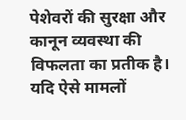पेशेवरों की सुरक्षा और कानून व्यवस्था की विफलता का प्रतीक है। यदि ऐसे मामलों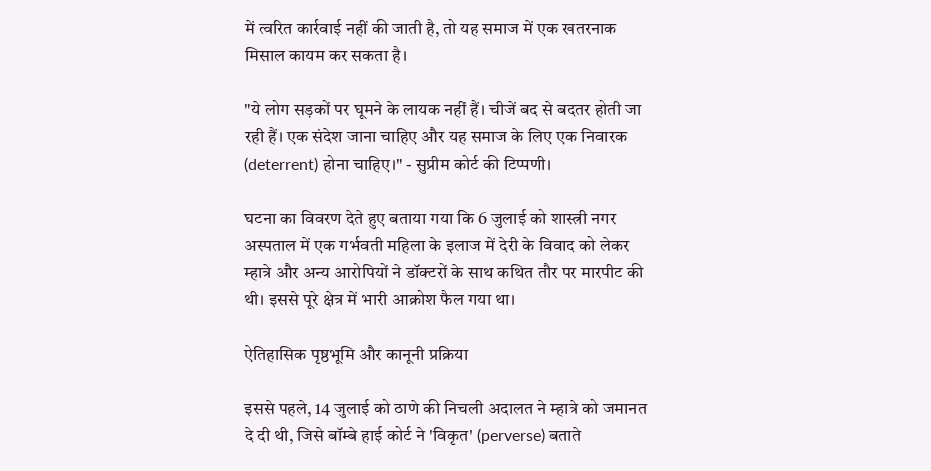में त्वरित कार्रवाई नहीं की जाती है, तो यह समाज में एक खतरनाक मिसाल कायम कर सकता है।

"ये लोग सड़कों पर घूमने के लायक नहीं हैं। चीजें बद से बदतर होती जा रही हैं। एक संदेश जाना चाहिए और यह समाज के लिए एक निवारक (deterrent) होना चाहिए।" - सुप्रीम कोर्ट की टिप्पणी।

घटना का विवरण देते हुए बताया गया कि 6 जुलाई को शास्त्री नगर अस्पताल में एक गर्भवती महिला के इलाज में देरी के विवाद को लेकर म्हात्रे और अन्य आरोपियों ने डॉक्टरों के साथ कथित तौर पर मारपीट की थी। इससे पूरे क्षेत्र में भारी आक्रोश फैल गया था।

ऐतिहासिक पृष्ठभूमि और कानूनी प्रक्रिया

इससे पहले, 14 जुलाई को ठाणे की निचली अदालत ने म्हात्रे को जमानत दे दी थी, जिसे बॉम्बे हाई कोर्ट ने 'विकृत' (perverse) बताते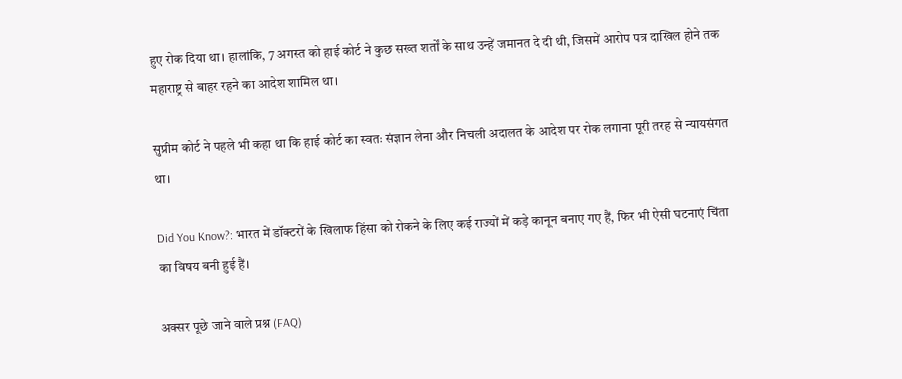हुए रोक दिया था। हालांकि, 7 अगस्त को हाई कोर्ट ने कुछ सख्त शर्तों के साथ उन्हें जमानत दे दी थी, जिसमें आरोप पत्र दाखिल होने तक महाराष्ट्र से बाहर रहने का आदेश शामिल था।

सुप्रीम कोर्ट ने पहले भी कहा था कि हाई कोर्ट का स्वतः संज्ञान लेना और निचली अदालत के आदेश पर रोक लगाना पूरी तरह से न्यायसंगत था।

Did You Know?: भारत में डॉक्टरों के खिलाफ हिंसा को रोकने के लिए कई राज्यों में कड़े कानून बनाए गए हैं, फिर भी ऐसी घटनाएं चिंता का विषय बनी हुई हैं।

अक्सर पूछे जाने वाले प्रश्न (FAQ)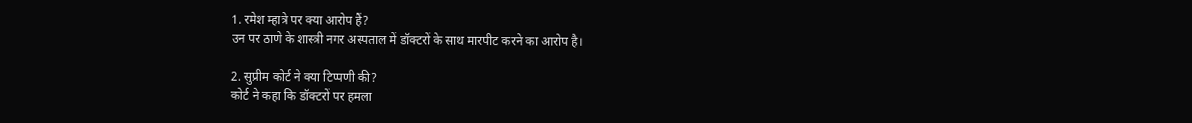1. रमेश म्हात्रे पर क्या आरोप हैं?
उन पर ठाणे के शास्त्री नगर अस्पताल में डॉक्टरों के साथ मारपीट करने का आरोप है।

2. सुप्रीम कोर्ट ने क्या टिप्पणी की?
कोर्ट ने कहा कि डॉक्टरों पर हमला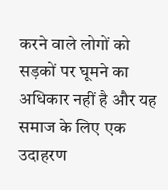करने वाले लोगों को सड़कों पर घूमने का अधिकार नहीं है और यह समाज के लिए एक उदाहरण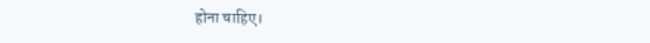होना चाहिए।